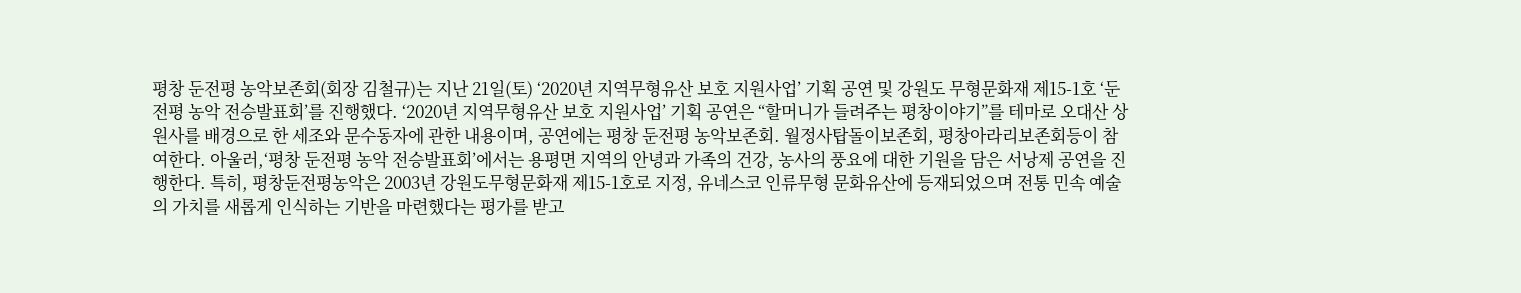평창 둔전평 농악보존회(회장 김철규)는 지난 21일(토) ‘2020년 지역무형유산 보호 지원사업’ 기획 공연 및 강원도 무형문화재 제15-1호 ‘둔전평 농악 전승발표회’를 진행했다. ‘2020년 지역무형유산 보호 지원사업’ 기획 공연은 “할머니가 들려주는 평창이야기”를 테마로 오대산 상원사를 배경으로 한 세조와 문수동자에 관한 내용이며, 공연에는 평창 둔전평 농악보존회. 월정사탑돌이보존회, 평창아라리보존회등이 참여한다. 아울러,‘평창 둔전평 농악 전승발표회’에서는 용평면 지역의 안녕과 가족의 건강, 농사의 풍요에 대한 기원을 담은 서낭제 공연을 진행한다. 특히, 평창둔전평농악은 2003년 강원도무형문화재 제15-1호로 지정, 유네스코 인류무형 문화유산에 등재되었으며 전통 민속 예술의 가치를 새롭게 인식하는 기반을 마련했다는 평가를 받고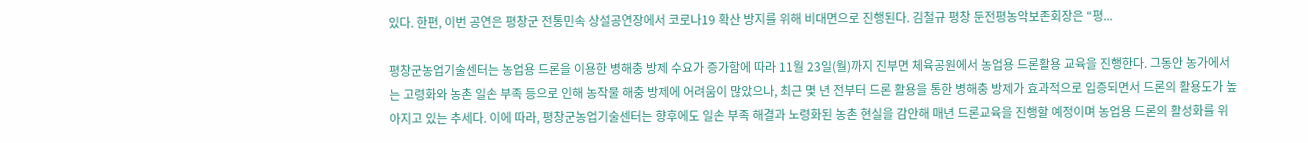있다. 한편, 이번 공연은 평창군 전통민속 상설공연장에서 코로나19 확산 방지를 위해 비대면으로 진행된다. 김철규 평창 둔전평농악보존회장은 “평...

평창군농업기술센터는 농업용 드론을 이용한 병해충 방제 수요가 증가함에 따라 11월 23일(월)까지 진부면 체육공원에서 농업용 드론활용 교육을 진행한다. 그동안 농가에서는 고령화와 농촌 일손 부족 등으로 인해 농작물 해충 방제에 어려움이 많았으나, 최근 몇 년 전부터 드론 활용을 통한 병해충 방제가 효과적으로 입증되면서 드론의 활용도가 높아지고 있는 추세다. 이에 따라, 평창군농업기술센터는 향후에도 일손 부족 해결과 노령화된 농촌 현실을 감안해 매년 드론교육을 진행할 예정이며 농업용 드론의 활성화를 위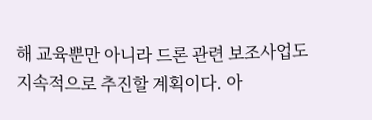해 교육뿐만 아니라 드론 관련 보조사업도 지속적으로 추진할 계획이다. 아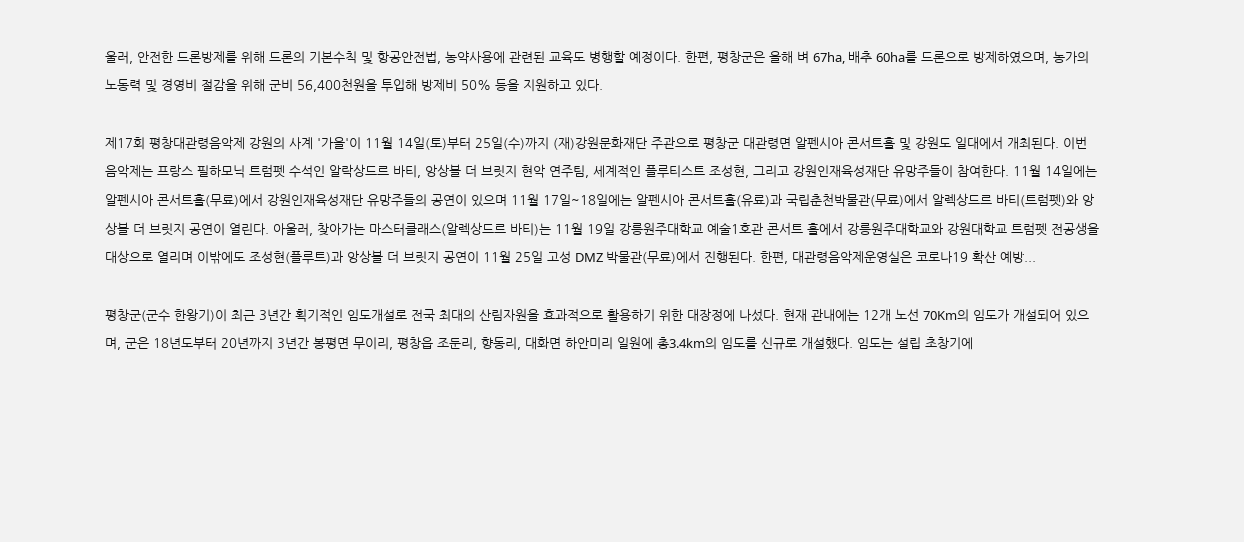울러, 안전한 드론방제를 위해 드론의 기본수칙 및 항공안전법, 농약사용에 관련된 교육도 병행할 예정이다. 한편, 평창군은 올해 벼 67ha, 배추 60ha를 드론으로 방제하였으며, 농가의 노동력 및 경영비 절감을 위해 군비 56,400천원을 투입해 방제비 50% 등을 지원하고 있다.

제17회 평창대관령음악제 강원의 사계 '가을'이 11월 14일(토)부터 25일(수)까지 (재)강원문화재단 주관으로 평창군 대관령면 알펜시아 콘서트홀 및 강원도 일대에서 개최된다. 이번 음악제는 프랑스 필하모닉 트럼펫 수석인 알락상드르 바티, 앙상블 더 브릿지 현악 연주팀, 세계적인 플루티스트 조성현, 그리고 강원인재육성재단 유망주들이 참여한다. 11월 14일에는 알펜시아 콘서트홀(무료)에서 강원인재육성재단 유망주들의 공연이 있으며 11월 17일~18일에는 알펜시아 콘서트홀(유료)과 국립춘천박물관(무료)에서 알렉상드르 바티(트럼펫)와 앙상블 더 브릿지 공연이 열린다. 아울러, 찾아가는 마스터클래스(알렉상드르 바티)는 11월 19일 강릉원주대학교 예술1호관 콘서트 홀에서 강릉원주대학교와 강원대학교 트럼펫 전공생을 대상으로 열리며 이밖에도 조성현(플루트)과 앙상블 더 브릿지 공연이 11월 25일 고성 DMZ 박물관(무료)에서 진행된다. 한편, 대관령음악제운영실은 코로나19 확산 예방...

평창군(군수 한왕기)이 최근 3년간 획기적인 임도개설로 전국 최대의 산림자원을 효과적으로 활용하기 위한 대장정에 나섰다. 현재 관내에는 12개 노선 70Km의 임도가 개설되어 있으며, 군은 18년도부터 20년까지 3년간 봉평면 무이리, 평창읍 조둔리, 향동리, 대화면 하안미리 일원에 총3.4km의 임도를 신규로 개설했다. 임도는 설립 초창기에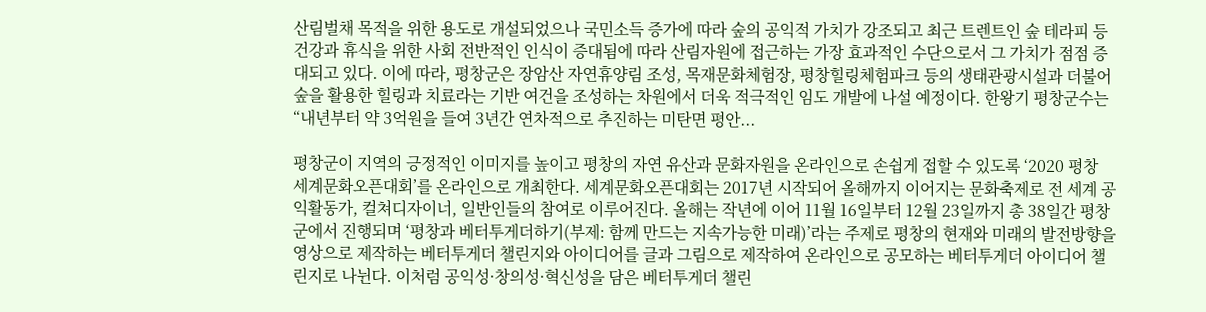산림벌채 목적을 위한 용도로 개설되었으나 국민소득 증가에 따라 숲의 공익적 가치가 강조되고 최근 트렌트인 숲 테라피 등 건강과 휴식을 위한 사회 전반적인 인식이 증대됨에 따라 산림자원에 접근하는 가장 효과적인 수단으로서 그 가치가 점점 증대되고 있다. 이에 따라, 평창군은 장암산 자연휴양림 조성, 목재문화체험장, 평창힐링체험파크 등의 생태관광시설과 더불어 숲을 활용한 힐링과 치료라는 기반 여건을 조성하는 차원에서 더욱 적극적인 임도 개발에 나설 예정이다. 한왕기 평창군수는 “내년부터 약 3억원을 들여 3년간 연차적으로 추진하는 미탄면 평안...

평창군이 지역의 긍정적인 이미지를 높이고 평창의 자연 유산과 문화자원을 온라인으로 손쉽게 접할 수 있도록 ‘2020 평창 세계문화오픈대회’를 온라인으로 개최한다. 세계문화오픈대회는 2017년 시작되어 올해까지 이어지는 문화축제로 전 세계 공익활동가, 컬쳐디자이너, 일반인들의 참여로 이루어진다. 올해는 작년에 이어 11월 16일부터 12월 23일까지 총 38일간 평창군에서 진행되며 ‘평창과 베터투게더하기(부제: 함께 만드는 지속가능한 미래)’라는 주제로 평창의 현재와 미래의 발전방향을 영상으로 제작하는 베터투게더 챌린지와 아이디어를 글과 그림으로 제작하여 온라인으로 공모하는 베터투게더 아이디어 챌린지로 나뉜다. 이처럼 공익성·창의성·혁신성을 담은 베터투게더 챌린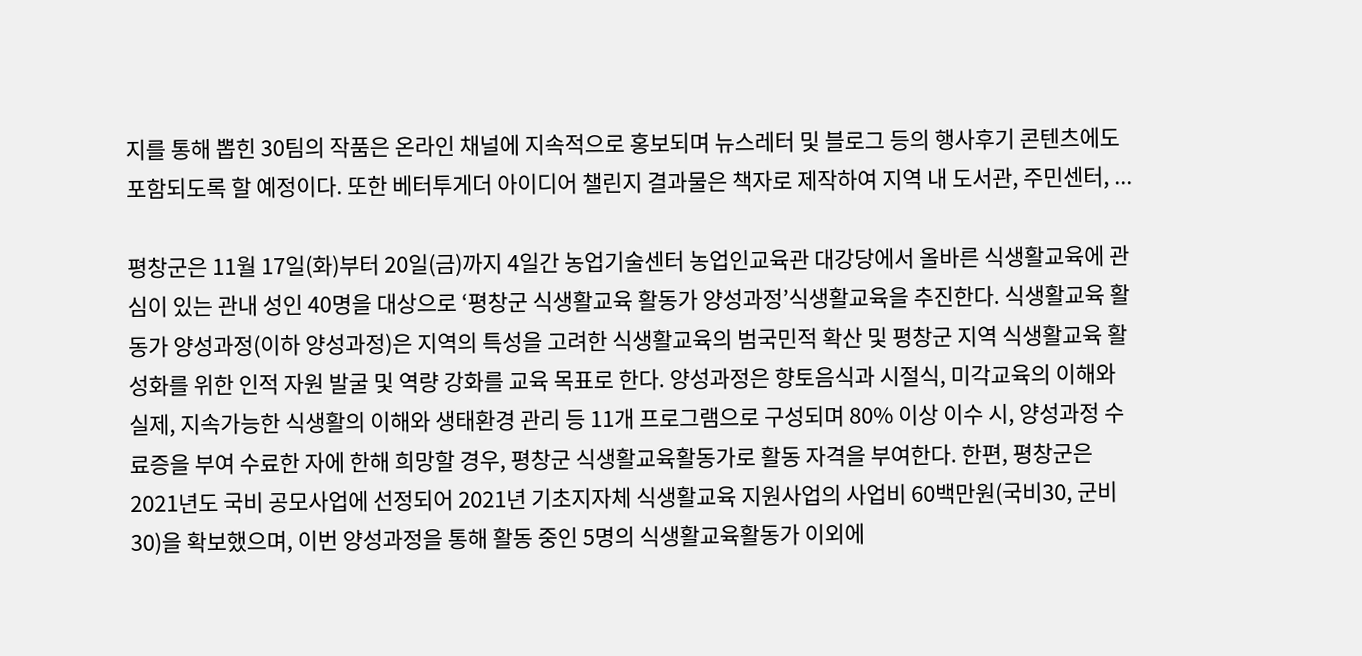지를 통해 뽑힌 30팀의 작품은 온라인 채널에 지속적으로 홍보되며 뉴스레터 및 블로그 등의 행사후기 콘텐츠에도 포함되도록 할 예정이다. 또한 베터투게더 아이디어 챌린지 결과물은 책자로 제작하여 지역 내 도서관, 주민센터, ...

평창군은 11월 17일(화)부터 20일(금)까지 4일간 농업기술센터 농업인교육관 대강당에서 올바른 식생활교육에 관심이 있는 관내 성인 40명을 대상으로 ‘평창군 식생활교육 활동가 양성과정’식생활교육을 추진한다. 식생활교육 활동가 양성과정(이하 양성과정)은 지역의 특성을 고려한 식생활교육의 범국민적 확산 및 평창군 지역 식생활교육 활성화를 위한 인적 자원 발굴 및 역량 강화를 교육 목표로 한다. 양성과정은 향토음식과 시절식, 미각교육의 이해와 실제, 지속가능한 식생활의 이해와 생태환경 관리 등 11개 프로그램으로 구성되며 80% 이상 이수 시, 양성과정 수료증을 부여 수료한 자에 한해 희망할 경우, 평창군 식생활교육활동가로 활동 자격을 부여한다. 한편, 평창군은 2021년도 국비 공모사업에 선정되어 2021년 기초지자체 식생활교육 지원사업의 사업비 60백만원(국비30, 군비 30)을 확보했으며, 이번 양성과정을 통해 활동 중인 5명의 식생활교육활동가 이외에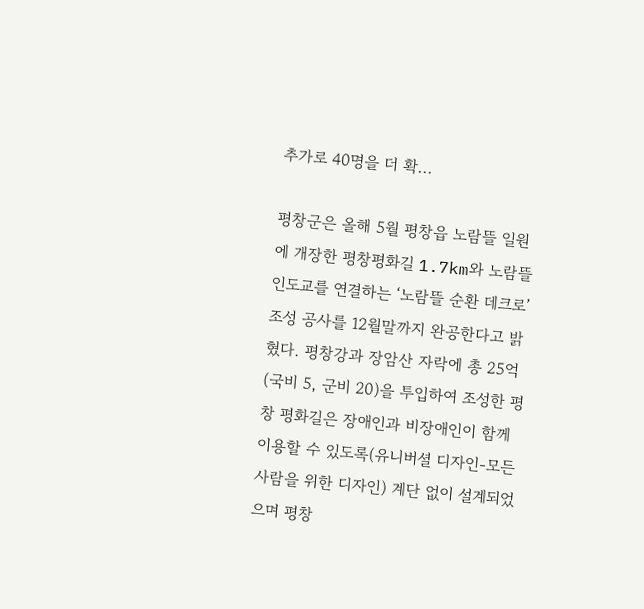추가로 40명을 더 확...

평창군은 올해 5월 평창읍 노람뜰 일원에 개장한 평창평화길 1.7km와 노람뜰 인도교를 연결하는 ‘노람뜰 순환 데크로’ 조성 공사를 12월말까지 완공한다고 밝혔다. 평창강과 장암산 자락에 총 25억(국비 5, 군비 20)을 투입하여 조성한 평창 평화길은 장애인과 비장애인이 함께 이용할 수 있도록(유니버셜 디자인-모든 사람을 위한 디자인) 계단 없이 설계되었으며 평창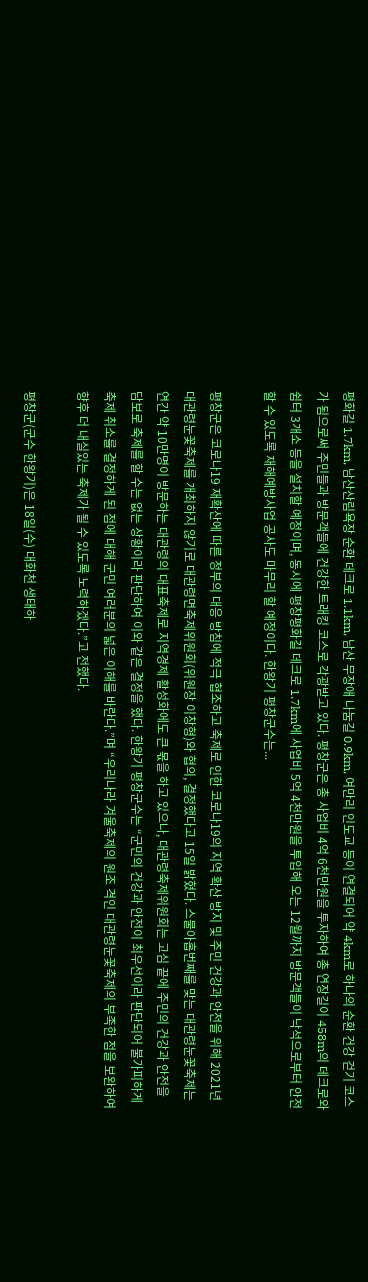평화길 1.7km, 남산산림욕장 순환 데크로 1.1km, 남산 무장애 나눔길 0.9km, 여만리 인도교 등이 연결되어 약 4km로 하나의 순환 건강 걷기 코스가 됨으로써 주민들과 방문객들에 건강한 트래킹 코스로 각광받고 있다. 평창군은 총 사업비 4억 6천만원을 투자하여 총 연장길이 458m의 데크로와 쉼터 3개소 등을 설치할 예정이며, 동시에 평창평화길 데크로 1.7km에 사업비 5억 4천만원을 투입해 오는 12월까지 방문객들이 낙석으로부터 안전할 수 있도록 재해예방사업 공사도 마무리 할 예정이다. 한왕기 평창군수는...

평창군은 코로나19 재확산에 따른 정부의 대응 방침에 적극 협조하고 축제로 인한 코로나19의 지역 확산 방지 및 주민 건강과 안전을 위해 2021년 대관령눈꽃축제를 개최하지 않기로 대관령면축제위원회(위원장 이창형)와 협의, 결정했다고 15일 밝혔다. 스물아홉번째를 맞는 대관령눈꽃축제는 연간 약 10만명이 방문하는 대관령의 대표축제로 지역경제 활성화에도 큰 몫을 하고 있으나, 대관령축제위원회는 고심 끝에 주민의 건강과 안전을 담보로 축제를 할 수는 없는 상황이라 판단하여 이와 같은 결정을 했다. 한왕기 평창군수는 “군민의 건강과 안전이 최우선이라 판단되어 불가피하게 축제 취소를 결정하게 된 점에 대해 군민 여러분의 넓은 이해를 바란다.”며 “우리나라 겨울축제의 원조 격인 대관령눈꽃축제의 부족한 점을 보완하여 향후 더 내실있는 축제가 될 수 있도록 노력하겠다.”고 전했다.

평창군(군수 한왕기)은 18일(수) 대화천 생태하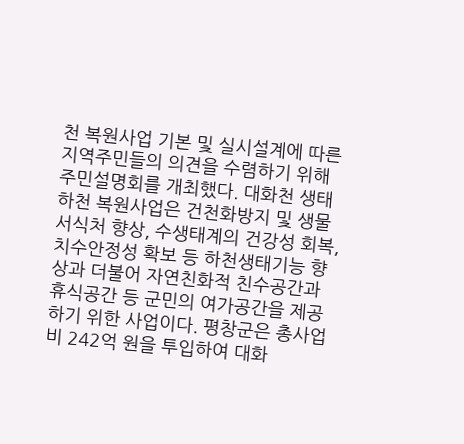천 복원사업 기본 및 실시설계에 따른 지역주민들의 의견을 수렴하기 위해 주민설명회를 개최했다. 대화천 생태하천 복원사업은 건천화방지 및 생물서식처 향상, 수생태계의 건강성 회복, 치수안정성 확보 등 하천생태기능 향상과 더불어 자연친화적 친수공간과 휴식공간 등 군민의 여가공간을 제공하기 위한 사업이다. 평창군은 총사업비 242억 원을 투입하여 대화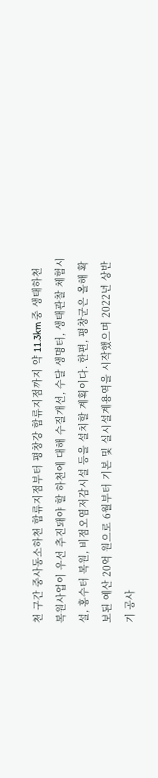천 구간 중사동소하천 합류지점부터 평창강 합류지점까지 약 11.3km 중 생태하천 복원사업이 우선 추진돼야 할 하천에 대해 수질개선, 수달 생명터, 생태관찰 체험시설, 홍수터 복원, 비점오염저감시설 등을 설치할 계획이다. 한편, 평창군은 올해 확보된 예산 20억 원으로 6월부터 기본 및 실시설계용역을 시작했으며 2022년 상반기 공사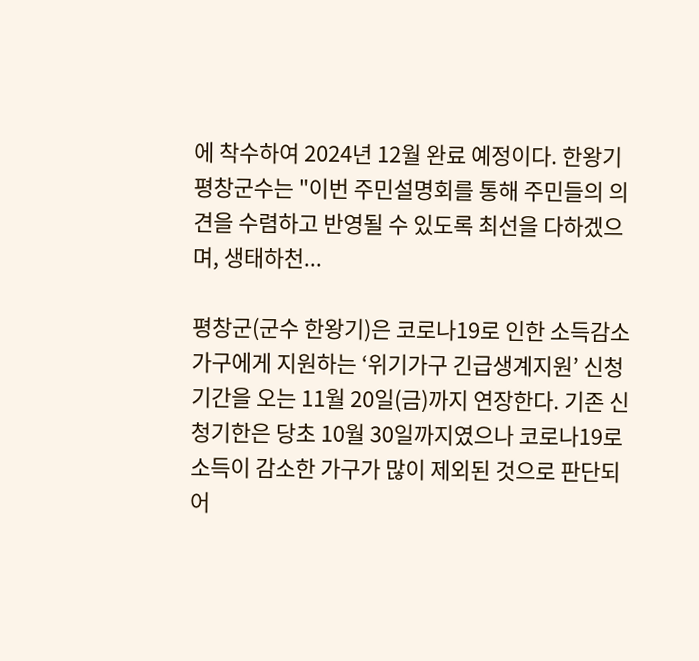에 착수하여 2024년 12월 완료 예정이다. 한왕기 평창군수는 "이번 주민설명회를 통해 주민들의 의견을 수렴하고 반영될 수 있도록 최선을 다하겠으며, 생태하천...

평창군(군수 한왕기)은 코로나19로 인한 소득감소 가구에게 지원하는 ‘위기가구 긴급생계지원’ 신청기간을 오는 11월 20일(금)까지 연장한다. 기존 신청기한은 당초 10월 30일까지였으나 코로나19로 소득이 감소한 가구가 많이 제외된 것으로 판단되어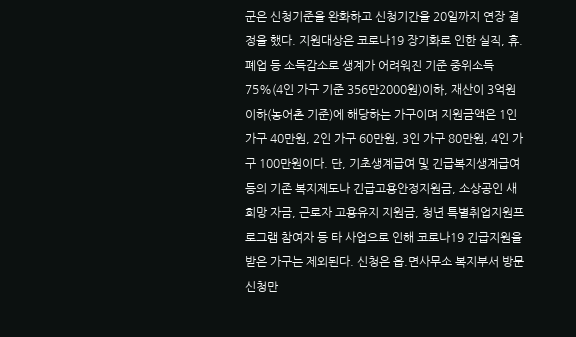군은 신청기준을 완화하고 신청기간을 20일까지 연장 결정을 했다. 지원대상은 코로나19 장기화로 인한 실직, 휴.폐업 등 소득감소로 생계가 어려워진 기준 중위소득 75%(4인 가구 기준 356만2000원)이하, 재산이 3억원 이하(농어촌 기준)에 해당하는 가구이며 지원금액은 1인 가구 40만원, 2인 가구 60만원, 3인 가구 80만원, 4인 가구 100만원이다. 단, 기초생계급여 및 긴급복지생계급여 등의 기존 복지제도나 긴급고용안정지원금, 소상공인 새희망 자금, 근로자 고용유지 지원금, 청년 특별취업지원프로그램 참여자 등 타 사업으로 인해 코로나19 긴급지원을 받은 가구는 제외된다. 신청은 읍.면사무소 복지부서 방문신청만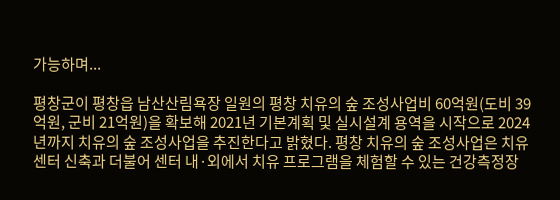가능하며...

평창군이 평창읍 남산산림욕장 일원의 평창 치유의 숲 조성사업비 60억원(도비 39억원, 군비 21억원)을 확보해 2021년 기본계획 및 실시설계 용역을 시작으로 2024년까지 치유의 숲 조성사업을 추진한다고 밝혔다. 평창 치유의 숲 조성사업은 치유센터 신축과 더불어 센터 내·외에서 치유 프로그램을 체험할 수 있는 건강측정장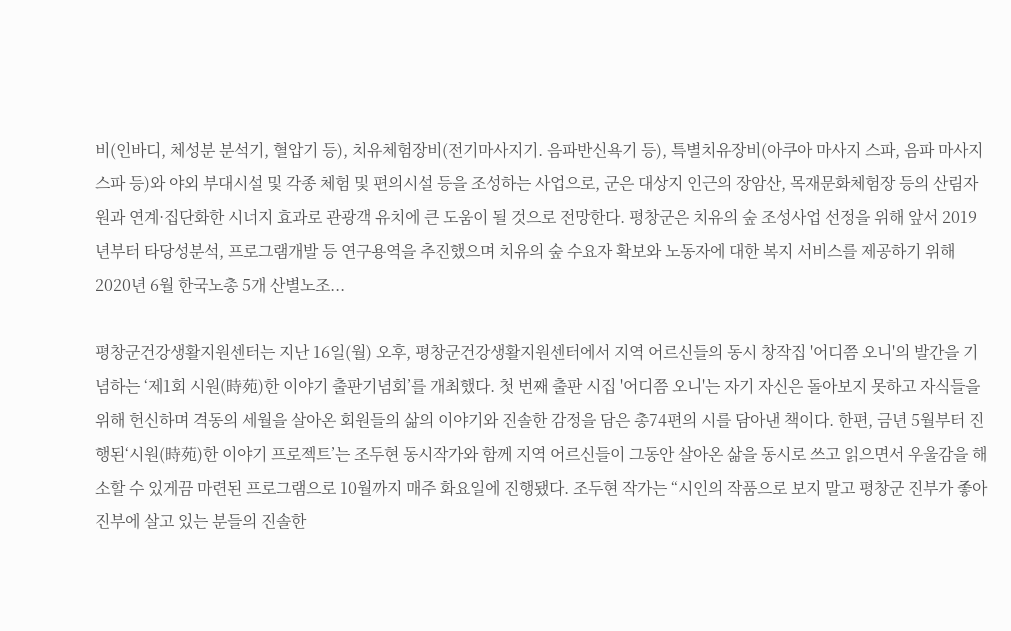비(인바디, 체성분 분석기, 혈압기 등), 치유체험장비(전기마사지기. 음파반신욕기 등), 특별치유장비(아쿠아 마사지 스파, 음파 마사지 스파 등)와 야외 부대시설 및 각종 체험 및 편의시설 등을 조성하는 사업으로, 군은 대상지 인근의 장암산, 목재문화체험장 등의 산림자원과 연계·집단화한 시너지 효과로 관광객 유치에 큰 도움이 될 것으로 전망한다. 평창군은 치유의 숲 조성사업 선정을 위해 앞서 2019년부터 타당성분석, 프로그램개발 등 연구용역을 추진했으며 치유의 숲 수요자 확보와 노동자에 대한 복지 서비스를 제공하기 위해 2020년 6월 한국노총 5개 산별노조...

평창군건강생활지원센터는 지난 16일(월) 오후, 평창군건강생활지원센터에서 지역 어르신들의 동시 창작집 '어디쯤 오니'의 발간을 기념하는 ‘제1회 시원(時苑)한 이야기 출판기념회’를 개최했다. 첫 번째 출판 시집 '어디쯤 오니'는 자기 자신은 돌아보지 못하고 자식들을 위해 헌신하며 격동의 세월을 살아온 회원들의 삶의 이야기와 진솔한 감정을 담은 총74편의 시를 담아낸 책이다. 한편, 금년 5월부터 진행된‘시원(時苑)한 이야기 프로젝트’는 조두현 동시작가와 함께 지역 어르신들이 그동안 살아온 삶을 동시로 쓰고 읽으면서 우울감을 해소할 수 있게끔 마련된 프로그램으로 10월까지 매주 화요일에 진행됐다. 조두현 작가는 “시인의 작품으로 보지 말고 평창군 진부가 좋아 진부에 살고 있는 분들의 진솔한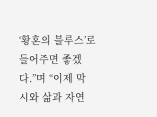‘황혼의 블루스’로 들어주면 좋겠다.”며 “이제 막 시와 삶과 자연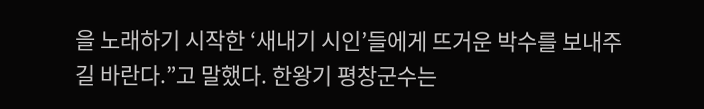을 노래하기 시작한 ‘새내기 시인’들에게 뜨거운 박수를 보내주길 바란다.”고 말했다. 한왕기 평창군수는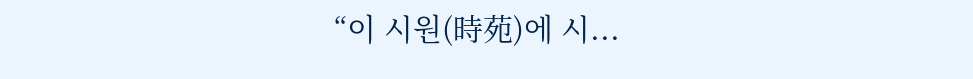“이 시원(時苑)에 시...